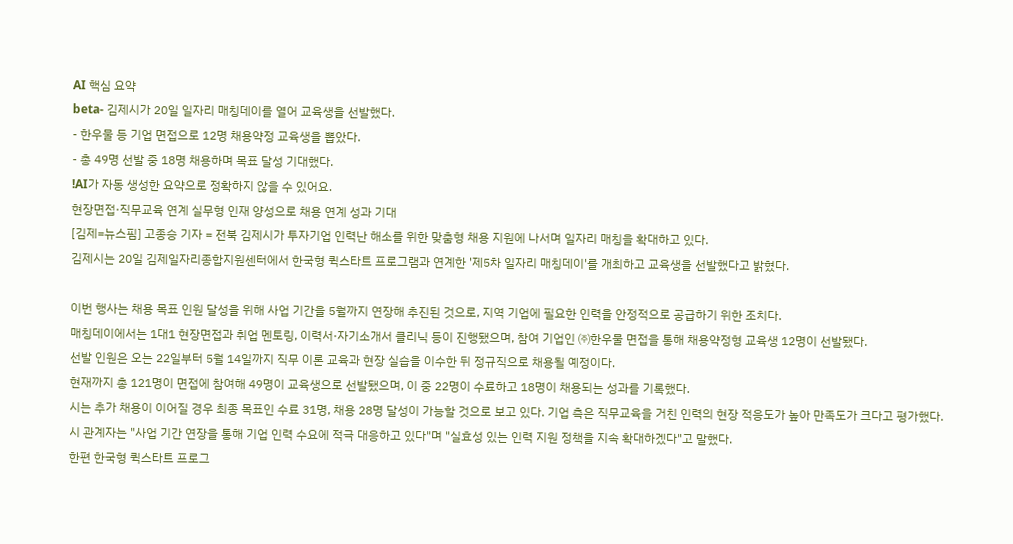AI 핵심 요약
beta- 김제시가 20일 일자리 매칭데이를 열어 교육생을 선발했다.
- 한우물 등 기업 면접으로 12명 채용약정 교육생을 뽑았다.
- 총 49명 선발 중 18명 채용하며 목표 달성 기대했다.
!AI가 자동 생성한 요약으로 정확하지 않을 수 있어요.
현장면접·직무교육 연계 실무형 인재 양성으로 채용 연계 성과 기대
[김제=뉴스핌] 고종승 기자 = 전북 김제시가 투자기업 인력난 해소를 위한 맞춤형 채용 지원에 나서며 일자리 매칭을 확대하고 있다.
김제시는 20일 김제일자리종합지원센터에서 한국형 퀵스타트 프로그램과 연계한 '제5차 일자리 매칭데이'를 개최하고 교육생을 선발했다고 밝혔다.

이번 행사는 채용 목표 인원 달성을 위해 사업 기간을 5월까지 연장해 추진된 것으로, 지역 기업에 필요한 인력을 안정적으로 공급하기 위한 조치다.
매칭데이에서는 1대1 현장면접과 취업 멘토링, 이력서·자기소개서 클리닉 등이 진행됐으며, 참여 기업인 ㈜한우물 면접을 통해 채용약정형 교육생 12명이 선발됐다.
선발 인원은 오는 22일부터 5월 14일까지 직무 이론 교육과 현장 실습을 이수한 뒤 정규직으로 채용될 예정이다.
현재까지 총 121명이 면접에 참여해 49명이 교육생으로 선발됐으며, 이 중 22명이 수료하고 18명이 채용되는 성과를 기록했다.
시는 추가 채용이 이어질 경우 최종 목표인 수료 31명, 채용 28명 달성이 가능할 것으로 보고 있다. 기업 측은 직무교육을 거친 인력의 현장 적응도가 높아 만족도가 크다고 평가했다.
시 관계자는 "사업 기간 연장을 통해 기업 인력 수요에 적극 대응하고 있다"며 "실효성 있는 인력 지원 정책을 지속 확대하겠다"고 말했다.
한편 한국형 퀵스타트 프로그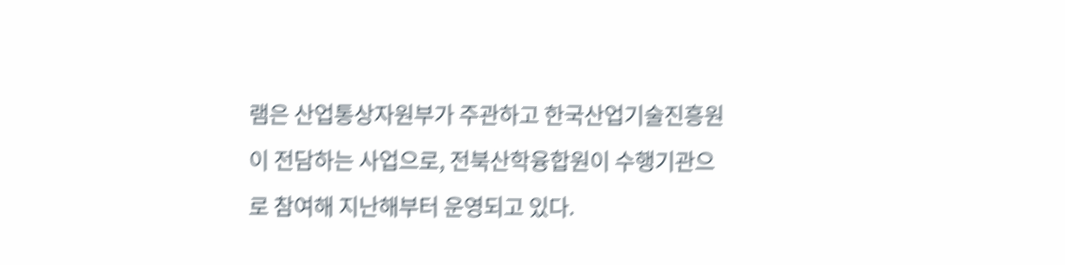램은 산업통상자원부가 주관하고 한국산업기술진흥원이 전담하는 사업으로, 전북산학융합원이 수행기관으로 참여해 지난해부터 운영되고 있다.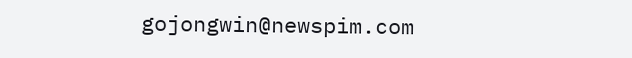gojongwin@newspim.com